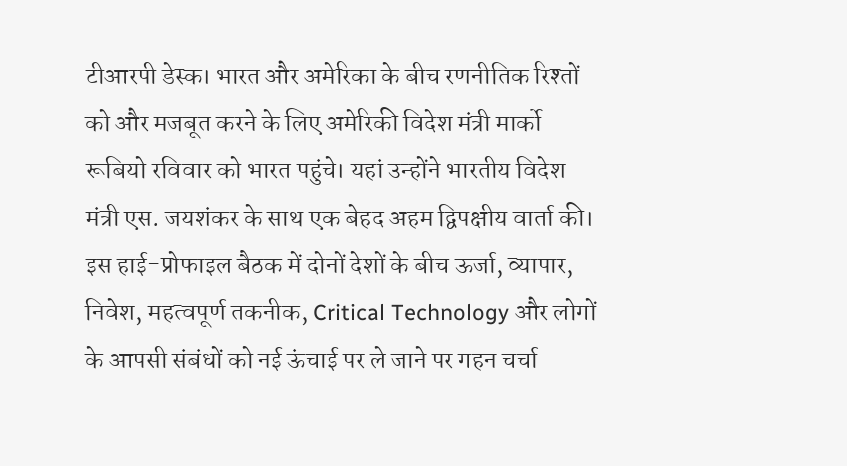टीआरपी डेस्क। भारत और अमेरिका के बीच रणनीतिक रिश्तों को और मजबूत करने के लिए अमेरिकी विदेश मंत्री मार्को रूबियो रविवार को भारत पहुंचे। यहां उन्होंने भारतीय विदेश मंत्री एस. जयशंकर के साथ एक बेहद अहम द्विपक्षीय वार्ता की। इस हाई-प्रोफाइल बैठक में दोनों देशों के बीच ऊर्जा, व्यापार, निवेश, महत्वपूर्ण तकनीक, Critical Technology और लोगों के आपसी संबंधों को नई ऊंचाई पर ले जाने पर गहन चर्चा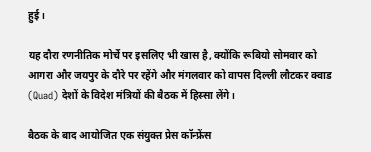हुई।

यह दौरा रणनीतिक मोर्चे पर इसलिए भी खास है, क्योंकि रूबियो सोमवार को आगरा और जयपुर के दौरे पर रहेंगे और मंगलवार को वापस दिल्ली लौटकर क्वाड (Quad) देशों के विदेश मंत्रियों की बैठक में हिस्सा लेंगे।

बैठक के बाद आयोजित एक संयुक्त प्रेस कॉन्फ्रेंस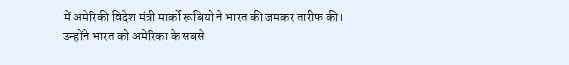में अमेरिकी विदेश मंत्री मार्को रूबियो ने भारत की जमकर तारीफ की। उन्होंने भारत को अमेरिका के सबसे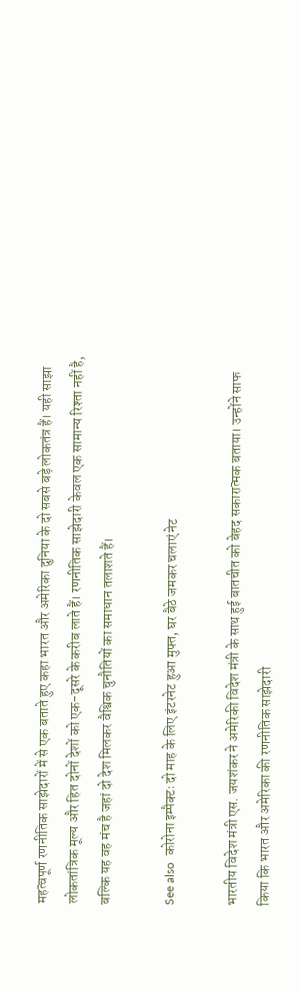महत्वपूर्ण रणनीतिक साझेदारों में से एक बताते हुए कहा भारत और अमेरिका दुनिया के दो सबसे बड़े लोकतंत्र हैं। यही साझा लोकतांत्रिक मूल्य और हित दोनों देशों को एक-दूसरे के करीब लाते हैं। रणनीतिक साझेदारी केवल एक सामान्य रिश्ता नहीं है, बल्कि यह वह मंच है जहां दो देश मिलकर वैश्विक चुनौतियों का समाधान तलाशते हैं।

See also  कोरोना इम्पैक्टः दो माह के लिए इंटरनेट हुआ मुफ्त, घर बैठे जमकर चलाएं नेट

भारतीय विदेश मंत्री एस. जयशंकर ने अमेरिकी विदेश मंत्री के साथ हुई बातचीत को बेहद सकारात्मक बताया। उन्होंने साफ किया कि भारत और अमेरिका की रणनीतिक साझेदारी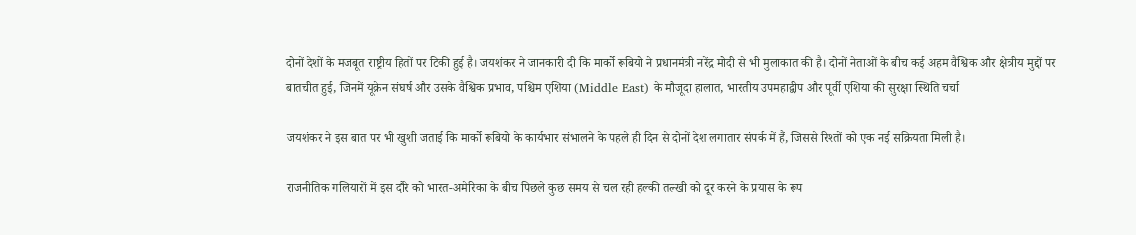दोनों देशों के मजबूत राष्ट्रीय हितों पर टिकी हुई है। जयशंकर ने जानकारी दी कि मार्को रूबियो ने प्रधानमंत्री नरेंद्र मोदी से भी मुलाकात की है। दोनों नेताओं के बीच कई अहम वैश्विक और क्षेत्रीय मुद्दों पर बातचीत हुई, जिनमें यूक्रेन संघर्ष और उसके वैश्विक प्रभाव, पश्चिम एशिया (Middle East) के मौजूदा हालात, भारतीय उपमहाद्वीप और पूर्वी एशिया की सुरक्षा स्थिति चर्चा

जयशंकर ने इस बात पर भी खुशी जताई कि मार्को रूबियो के कार्यभार संभालने के पहले ही दिन से दोनों देश लगातार संपर्क में हैं, जिससे रिश्तों को एक नई सक्रियता मिली है।

राजनीतिक गलियारों में इस दौरे को भारत-अमेरिका के बीच पिछले कुछ समय से चल रही हल्की तल्खी को दूर करने के प्रयास के रूप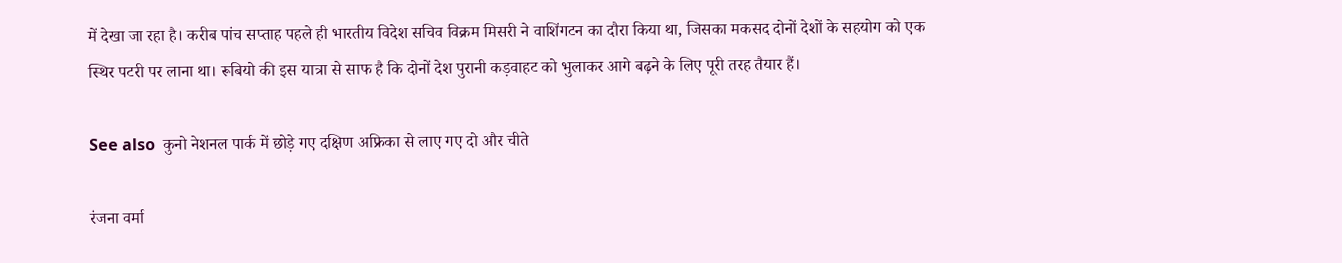में देखा जा रहा है। करीब पांच सप्ताह पहले ही भारतीय विदेश सचिव विक्रम मिसरी ने वाशिंगटन का दौरा किया था, जिसका मकसद दोनों देशों के सहयोग को एक स्थिर पटरी पर लाना था। रूबियो की इस यात्रा से साफ है कि दोनों देश पुरानी कड़वाहट को भुलाकर आगे बढ़ने के लिए पूरी तरह तैयार हैं।

See also  कुनो नेशनल पार्क में छोड़े गए दक्षिण अफ्रिका से लाए गए दो और चीते

रंजना वर्मा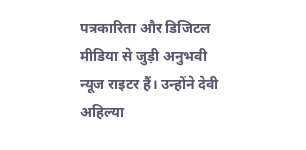पत्रकारिता और डिजिटल मीडिया से जुड़ी अनुभवी न्यूज राइटर हैं। उन्होंने देवी अहिल्या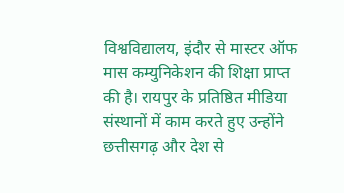विश्वविद्यालय, इंदौर से मास्टर ऑफ मास कम्युनिकेशन की शिक्षा प्राप्त की है। रायपुर के प्रतिष्ठित मीडिया संस्थानों में काम करते हुए उन्होंने छत्तीसगढ़ और देश से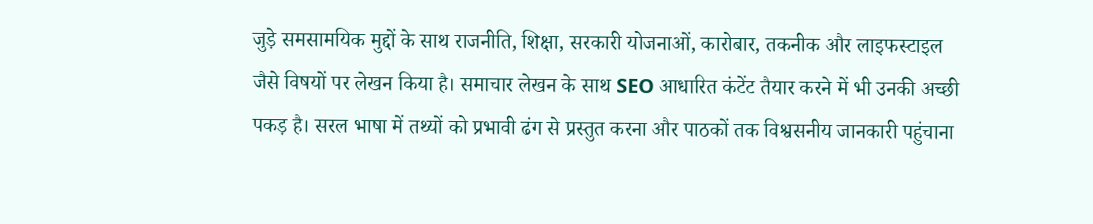जुड़े समसामयिक मुद्दों के साथ राजनीति, शिक्षा, सरकारी योजनाओं, कारोबार, तकनीक और लाइफस्टाइल जैसे विषयों पर लेखन किया है। समाचार लेखन के साथ SEO आधारित कंटेंट तैयार करने में भी उनकी अच्छी पकड़ है। सरल भाषा में तथ्यों को प्रभावी ढंग से प्रस्तुत करना और पाठकों तक विश्वसनीय जानकारी पहुंचाना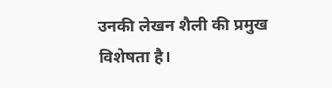उनकी लेखन शैली की प्रमुख विशेषता है।